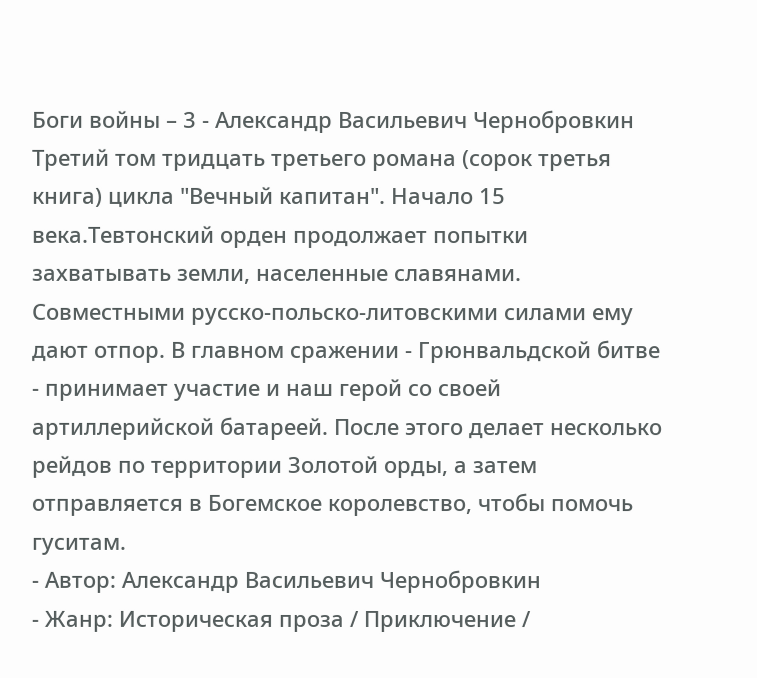Боги войны – 3 - Александр Васильевич Чернобровкин
Третий том тридцать третьего романа (сорок третья книга) цикла "Вечный капитан". Начало 15 века.Тевтонский орден продолжает попытки захватывать земли, населенные славянами. Совместными русско-польско-литовскими силами ему дают отпор. В главном сражении - Грюнвальдской битве - принимает участие и наш герой со своей артиллерийской батареей. После этого делает несколько рейдов по территории Золотой орды, а затем отправляется в Богемское королевство, чтобы помочь гуситам.
- Автор: Александр Васильевич Чернобровкин
- Жанр: Историческая проза / Приключение /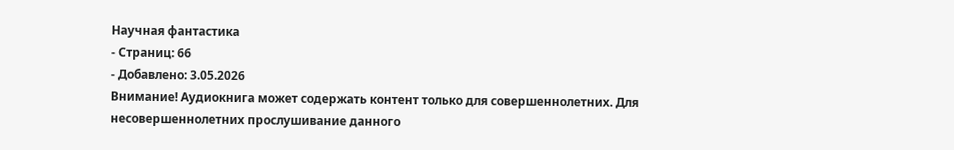Научная фантастика
- Страниц: 66
- Добавлено: 3.05.2026
Внимание! Аудиокнига может содержать контент только для совершеннолетних. Для несовершеннолетних прослушивание данного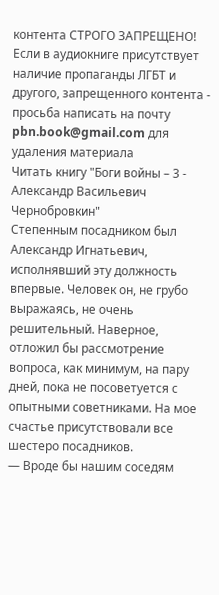контента СТРОГО ЗАПРЕЩЕНО! Если в аудиокниге присутствует наличие пропаганды ЛГБТ и другого, запрещенного контента - просьба написать на почту pbn.book@gmail.com для удаления материала
Читать книгу "Боги войны – 3 - Александр Васильевич Чернобровкин"
Степенным посадником был Александр Игнатьевич, исполнявший эту должность впервые. Человек он, не грубо выражаясь, не очень решительный. Наверное, отложил бы рассмотрение вопроса, как минимум, на пару дней, пока не посоветуется с опытными советниками. На мое счастье присутствовали все шестеро посадников.
— Вроде бы нашим соседям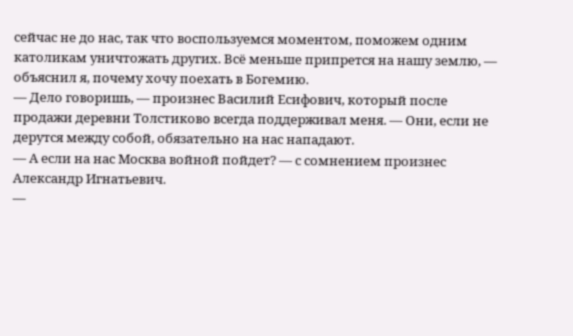сейчас не до нас, так что воспользуемся моментом, поможем одним католикам уничтожать других. Всё меньше припрется на нашу землю, — объяснил я, почему хочу поехать в Богемию.
— Дело говоришь, — произнес Василий Есифович, который после продажи деревни Толстиково всегда поддерживал меня. — Они, если не дерутся между собой, обязательно на нас нападают.
— А если на нас Москва войной пойдет? — с сомнением произнес Александр Игнатьевич.
—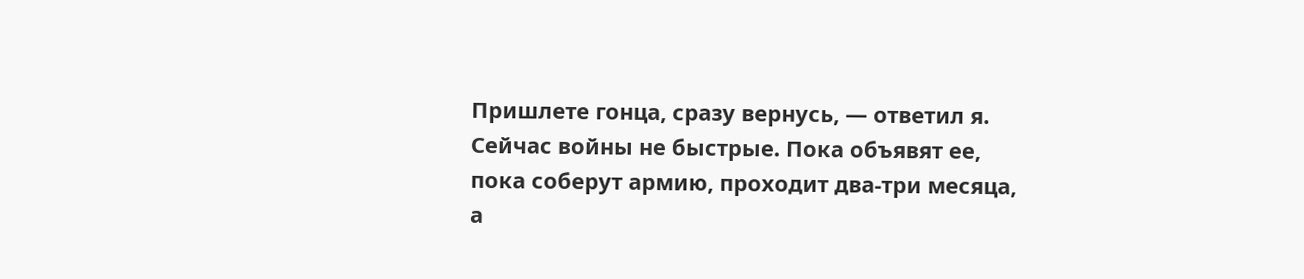Пришлете гонца, сразу вернусь, — ответил я.
Сейчас войны не быстрые. Пока объявят ее, пока соберут армию, проходит два-три месяца, а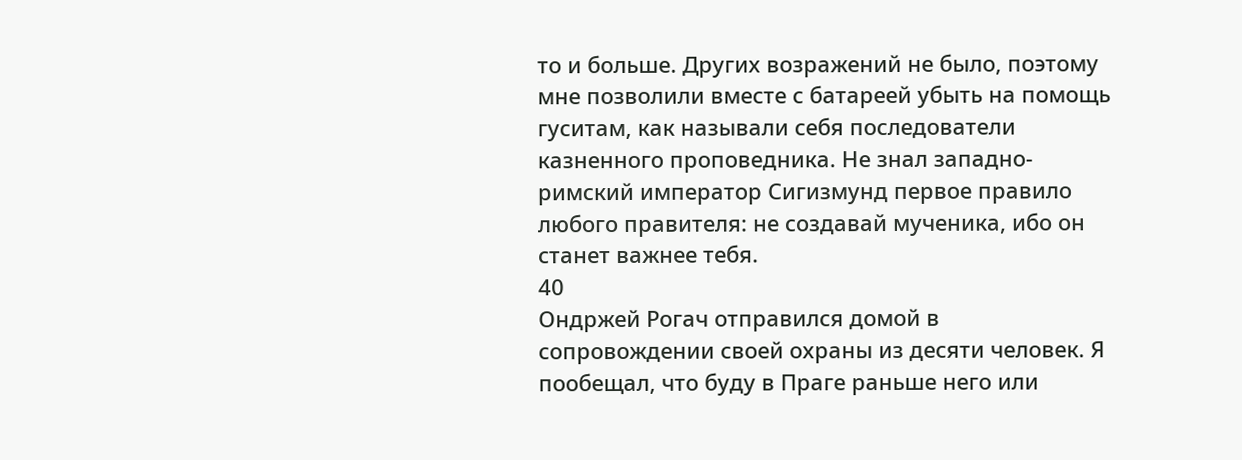то и больше. Других возражений не было, поэтому мне позволили вместе с батареей убыть на помощь гуситам, как называли себя последователи казненного проповедника. Не знал западно-римский император Сигизмунд первое правило любого правителя: не создавай мученика, ибо он станет важнее тебя.
40
Ондржей Рогач отправился домой в сопровождении своей охраны из десяти человек. Я пообещал, что буду в Праге раньше него или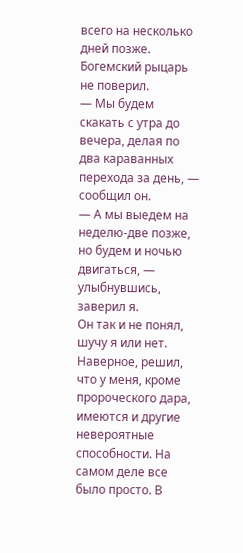всего на несколько дней позже. Богемский рыцарь не поверил.
— Мы будем скакать с утра до вечера, делая по два караванных перехода за день, — сообщил он.
— А мы выедем на неделю-две позже, но будем и ночью двигаться, — улыбнувшись, заверил я.
Он так и не понял, шучу я или нет. Наверное, решил, что у меня, кроме пророческого дара, имеются и другие невероятные способности. На самом деле все было просто. В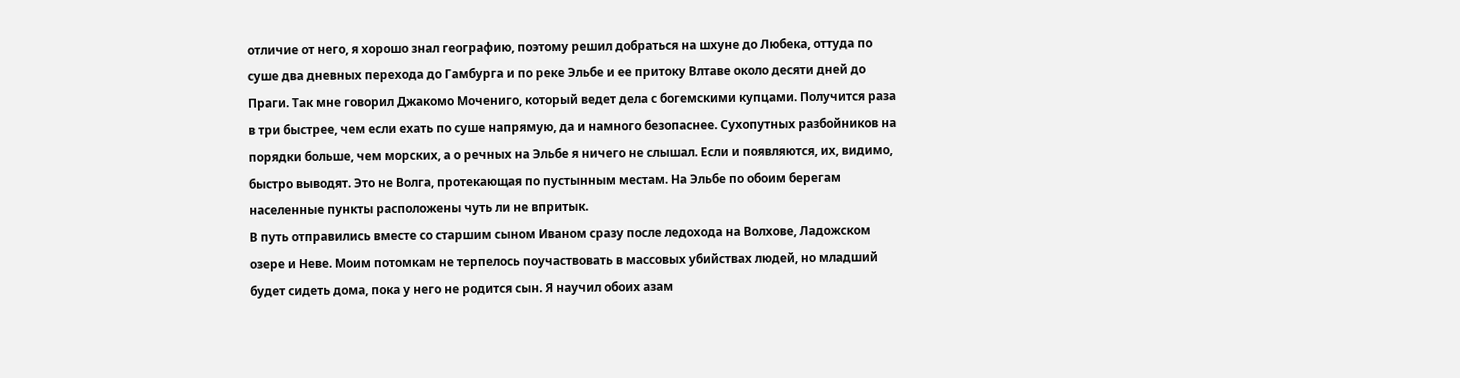отличие от него, я хорошо знал географию, поэтому решил добраться на шхуне до Любека, оттуда по суше два дневных перехода до Гамбурга и по реке Эльбе и ее притоку Влтаве около десяти дней до Праги. Так мне говорил Джакомо Мочениго, который ведет дела с богемскими купцами. Получится раза в три быстрее, чем если ехать по суше напрямую, да и намного безопаснее. Сухопутных разбойников на порядки больше, чем морских, а о речных на Эльбе я ничего не слышал. Если и появляются, их, видимо, быстро выводят. Это не Волга, протекающая по пустынным местам. На Эльбе по обоим берегам населенные пункты расположены чуть ли не впритык.
В путь отправились вместе со старшим сыном Иваном сразу после ледохода на Волхове, Ладожском озере и Неве. Моим потомкам не терпелось поучаствовать в массовых убийствах людей, но младший будет сидеть дома, пока у него не родится сын. Я научил обоих азам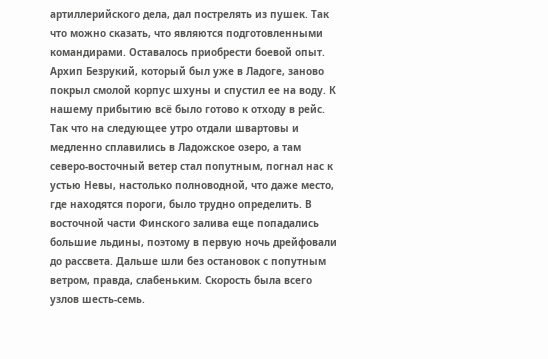артиллерийского дела, дал пострелять из пушек. Так что можно сказать, что являются подготовленными командирами. Оставалось приобрести боевой опыт.
Архип Безрукий, который был уже в Ладоге, заново покрыл смолой корпус шхуны и спустил ее на воду. К нашему прибытию всё было готово к отходу в рейс. Так что на следующее утро отдали швартовы и медленно сплавились в Ладожское озеро, а там северо-восточный ветер стал попутным, погнал нас к устью Невы, настолько полноводной, что даже место, где находятся пороги, было трудно определить. В восточной части Финского залива еще попадались большие льдины, поэтому в первую ночь дрейфовали до рассвета. Дальше шли без остановок с попутным ветром, правда, слабеньким. Скорость была всего узлов шесть-семь.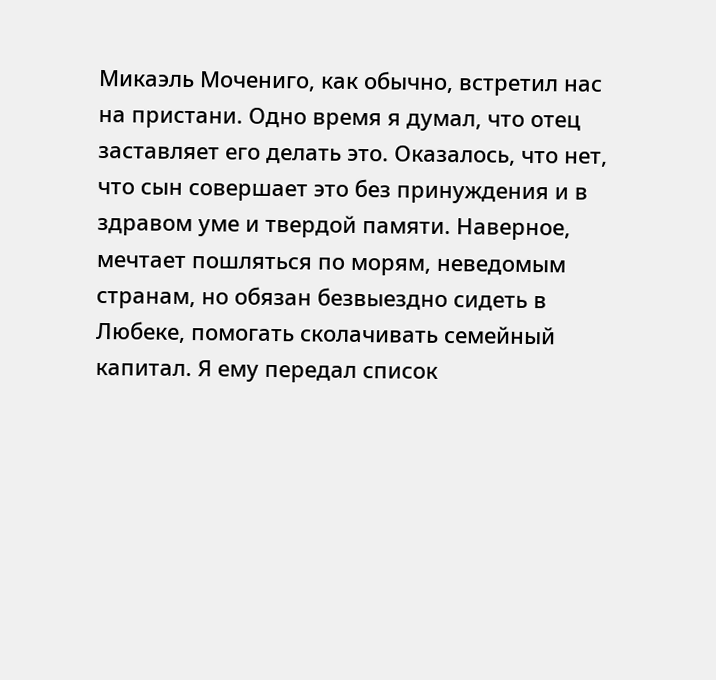Микаэль Мочениго, как обычно, встретил нас на пристани. Одно время я думал, что отец заставляет его делать это. Оказалось, что нет, что сын совершает это без принуждения и в здравом уме и твердой памяти. Наверное, мечтает пошляться по морям, неведомым странам, но обязан безвыездно сидеть в Любеке, помогать сколачивать семейный капитал. Я ему передал список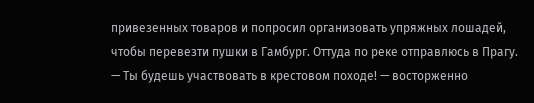привезенных товаров и попросил организовать упряжных лошадей, чтобы перевезти пушки в Гамбург. Оттуда по реке отправлюсь в Прагу.
— Ты будешь участвовать в крестовом походе! — восторженно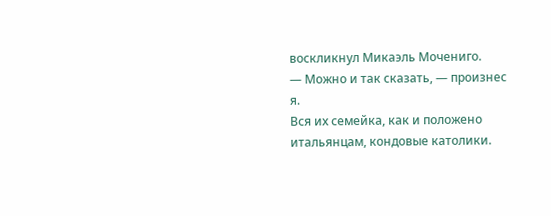воскликнул Микаэль Мочениго.
— Можно и так сказать, — произнес я.
Вся их семейка, как и положено итальянцам, кондовые католики.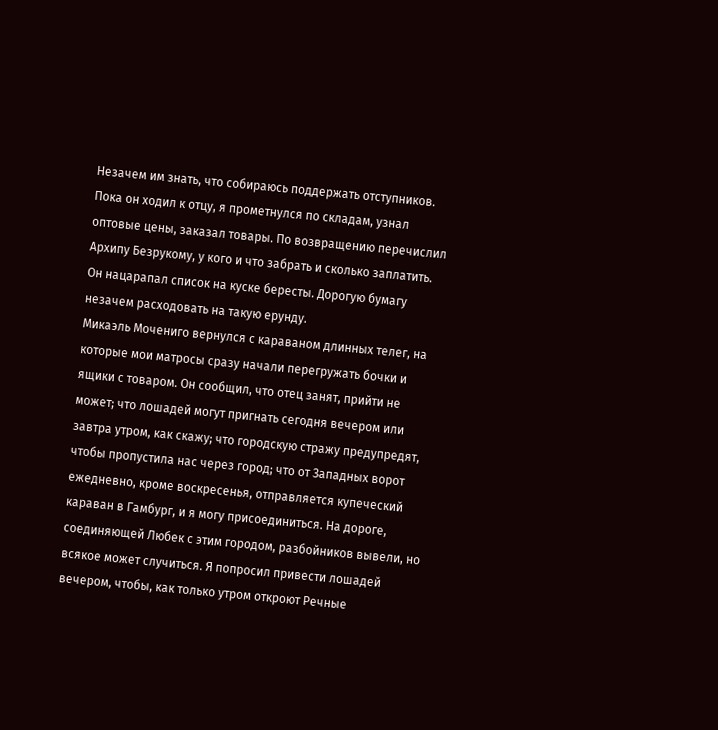Незачем им знать, что собираюсь поддержать отступников.
Пока он ходил к отцу, я прометнулся по складам, узнал оптовые цены, заказал товары. По возвращению перечислил Архипу Безрукому, у кого и что забрать и сколько заплатить. Он нацарапал список на куске бересты. Дорогую бумагу незачем расходовать на такую ерунду.
Микаэль Мочениго вернулся с караваном длинных телег, на которые мои матросы сразу начали перегружать бочки и ящики с товаром. Он сообщил, что отец занят, прийти не может; что лошадей могут пригнать сегодня вечером или завтра утром, как скажу; что городскую стражу предупредят, чтобы пропустила нас через город; что от Западных ворот ежедневно, кроме воскресенья, отправляется купеческий караван в Гамбург, и я могу присоединиться. На дороге, соединяющей Любек с этим городом, разбойников вывели, но всякое может случиться. Я попросил привести лошадей вечером, чтобы, как только утром откроют Речные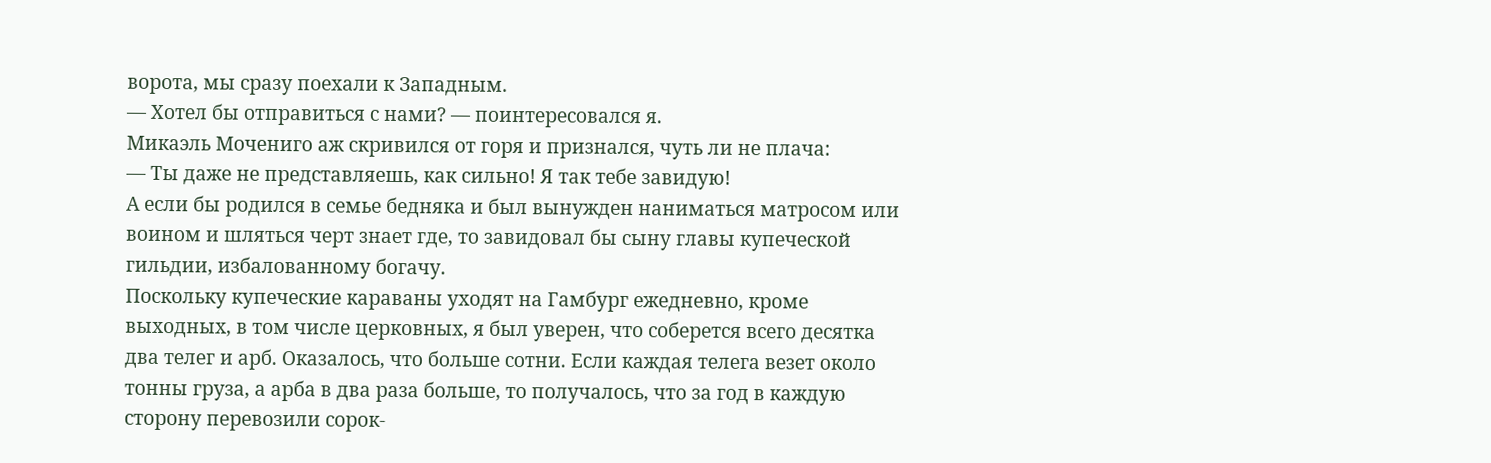ворота, мы сразу поехали к Западным.
— Хотел бы отправиться с нами? — поинтересовался я.
Микаэль Мочениго аж скривился от горя и признался, чуть ли не плача:
— Ты даже не представляешь, как сильно! Я так тебе завидую!
А если бы родился в семье бедняка и был вынужден наниматься матросом или воином и шляться черт знает где, то завидовал бы сыну главы купеческой гильдии, избалованному богачу.
Поскольку купеческие караваны уходят на Гамбург ежедневно, кроме выходных, в том числе церковных, я был уверен, что соберется всего десятка два телег и арб. Оказалось, что больше сотни. Если каждая телега везет около тонны груза, а арба в два раза больше, то получалось, что за год в каждую сторону перевозили сорок-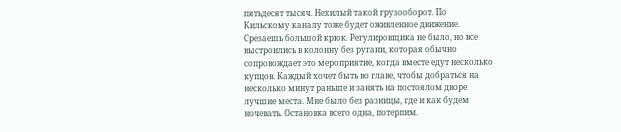пятьдесят тысяч. Нехилый такой грузооборот. По Кильскому каналу тоже будет оживленное движение. Срезаешь большой крюк. Регулировщика не было, но все выстроились в колонну без ругани, которая обычно сопровождает это мероприятие, когда вместе едут несколько купцов. Каждый хочет быть во главе, чтобы добраться на несколько минут раньше и занять на постоялом дворе лучшие места. Мне было без разницы, где и как будем ночевать. Остановка всего одна, потерпим.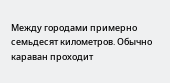Между городами примерно семьдесят километров. Обычно караван проходит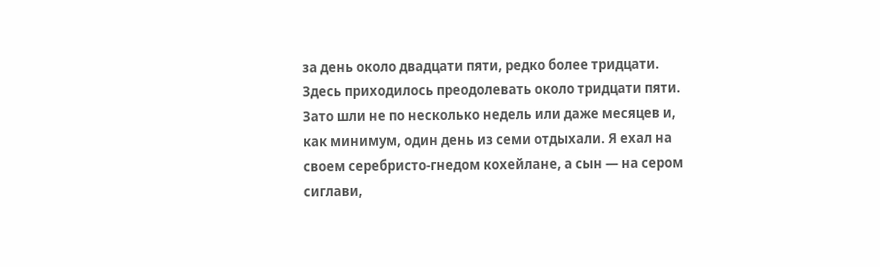за день около двадцати пяти, редко более тридцати. Здесь приходилось преодолевать около тридцати пяти. Зато шли не по несколько недель или даже месяцев и, как минимум, один день из семи отдыхали. Я ехал на своем серебристо-гнедом кохейлане, а сын — на сером сиглави,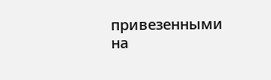привезенными на